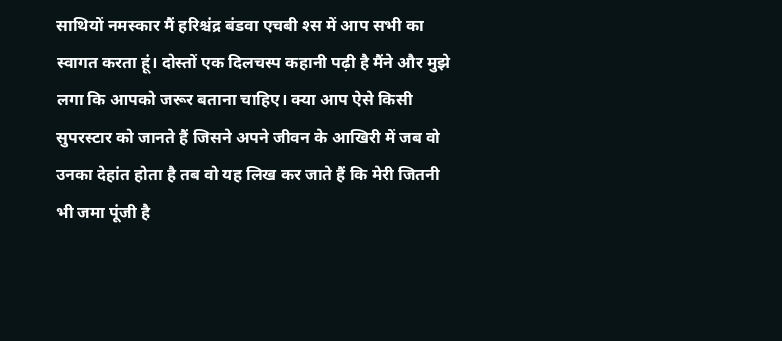साथियों नमस्कार मैं हरिश्चंद्र बंडवा एचबी श्स में आप सभी का स्वागत करता हूं। दोस्तों एक दिलचस्प कहानी पढ़ी है मैंने और मुझे लगा कि आपको जरूर बताना चाहिए। क्या आप ऐसे किसी सुपरस्टार को जानते हैं जिसने अपने जीवन के आखिरी में जब वो उनका देहांत होता है तब वो यह लिख कर जाते हैं कि मेरी जितनी भी जमा पूंजी है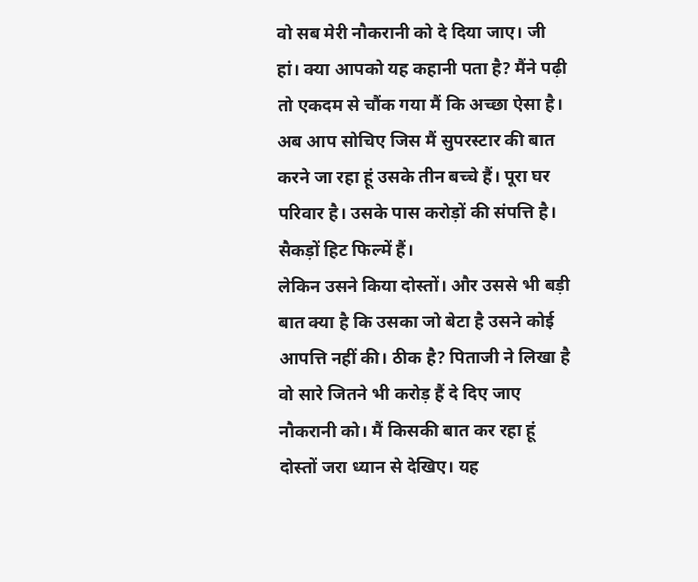वो सब मेरी नौकरानी को दे दिया जाए। जी हां। क्या आपको यह कहानी पता है? मैंने पढ़ी तो एकदम से चौंक गया मैं कि अच्छा ऐसा है। अब आप सोचिए जिस मैं सुपरस्टार की बात करने जा रहा हूं उसके तीन बच्चे हैं। पूरा घर परिवार है। उसके पास करोड़ों की संपत्ति है। सैकड़ों हिट फिल्में हैं।
लेकिन उसने किया दोस्तों। और उससे भी बड़ी बात क्या है कि उसका जो बेटा है उसने कोई आपत्ति नहीं की। ठीक है? पिताजी ने लिखा है वो सारे जितने भी करोड़ हैं दे दिए जाए नौकरानी को। मैं किसकी बात कर रहा हूं दोस्तों जरा ध्यान से देखिए। यह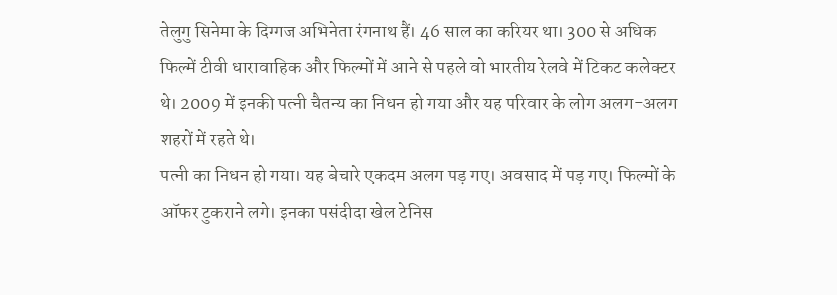तेलुगु सिनेमा के दिग्गज अभिनेता रंगनाथ हैं। 46 साल का करियर था। 300 से अधिक फिल्में टीवी धारावाहिक और फिल्मों में आने से पहले वो भारतीय रेलवे में टिकट कलेक्टर थे। 2009 में इनकी पत्नी चैतन्य का निधन हो गया और यह परिवार के लोग अलग-अलग शहरों में रहते थे।
पत्नी का निधन हो गया। यह बेचारे एकदम अलग पड़ गए। अवसाद में पड़ गए। फिल्मों के ऑफर टुकराने लगे। इनका पसंदीदा खेल टेनिस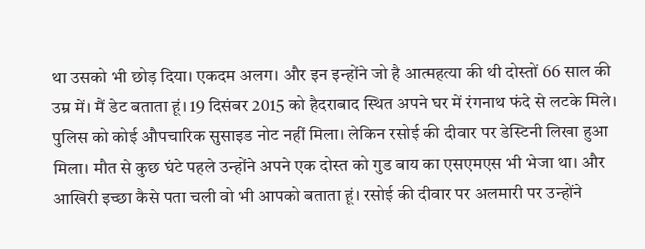था उसको भी छोड़ दिया। एकदम अलग। और इन इन्होंने जो है आत्महत्या की थी दोस्तों 66 साल की उम्र में। मैं डेट बताता हूं। 19 दिसंबर 2015 को हैदराबाद स्थित अपने घर में रंगनाथ फंदे से लटके मिले। पुलिस को कोई औपचारिक सुसाइड नोट नहीं मिला। लेकिन रसोई की दीवार पर डेस्टिनी लिखा हुआ मिला। मौत से कुछ घंटे पहले उन्होंने अपने एक दोस्त को गुड बाय का एसएमएस भी भेजा था। और आखिरी इच्छा कैसे पता चली वो भी आपको बताता हूं। रसोई की दीवार पर अलमारी पर उन्होंने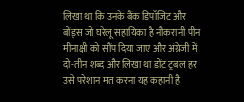लिखा था कि उनके बैंक डिपॉजिट और बोंड्स जो घरेलू सहायिका है नौकरानी पीन मीनाक्षी को सौंप दिया जाए और अंग्रेजी में दो-तीन शब्द और लिखा था डोंट ट्रबल हर उसे परेशान मत करना यह कहानी है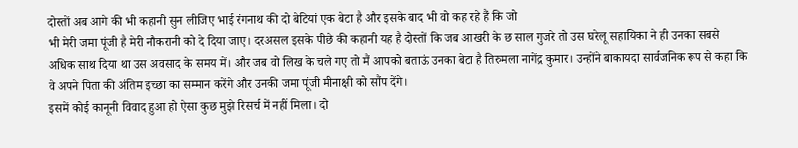दोस्तों अब आगे की भी कहानी सुन लीजिए भाई रंगनाथ की दो बेटियां एक बेटा है और इसके बाद भी वो कह रहे हैं कि जो
भी मेरी जमा पूंजी है मेरी नौकरानी को दे दिया जाए। दरअसल इसके पीछे की कहानी यह है दोस्तों कि जब आखरी के छ साल गुजरे तो उस घरेलू सहायिका ने ही उनका सबसे अधिक साथ दिया था उस अवसाद के समय में। और जब वो लिख के चले गए तो मैं आपको बताऊं उनका बेटा है तिरुमला नागेंद्र कुमार। उन्होंने बाकायदा सार्वजनिक रूप से कहा कि वे अपने पिता की अंतिम इच्छा का सम्मान करेंगे और उनकी जमा पूंजी मीनाक्षी को सौंप देंगे।
इसमें कोई कानूनी विवाद हुआ हो ऐसा कुछ मुझे रिसर्च में नहीं मिला। दो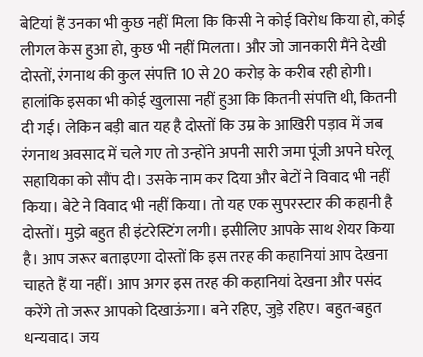बेटियां हैं उनका भी कुछ नहीं मिला कि किसी ने कोई विरोध किया हो, कोई लीगल केस हुआ हो, कुछ भी नहीं मिलता। और जो जानकारी मैंने देखी दोस्तों, रंगनाथ की कुल संपत्ति 10 से 20 करोड़ के करीब रही होगी। हालांकि इसका भी कोई खुलासा नहीं हुआ कि कितनी संपत्ति थी, कितनी दी गई। लेकिन बड़ी बात यह है दोस्तों कि उम्र के आखिरी पड़ाव में जब रंगनाथ अवसाद में चले गए तो उन्होंने अपनी सारी जमा पूंजी अपने घरेलू सहायिका को सौंप दी। उसके नाम कर दिया और बेटों ने विवाद भी नहीं किया। बेटे ने विवाद भी नहीं किया। तो यह एक सुपरस्टार की कहानी है दोस्तों। मुझे बहुत ही इंटरेस्टिंग लगी। इसीलिए आपके साथ शेयर किया है। आप जरूर बताइएगा दोस्तों कि इस तरह की कहानियां आप देखना चाहते हैं या नहीं। आप अगर इस तरह की कहानियां देखना और पसंद करेंगे तो जरूर आपको दिखाऊंगा। बने रहिए, जुड़े रहिए। बहुत-बहुत धन्यवाद। जय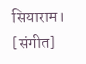सियाराम। [संगीत]